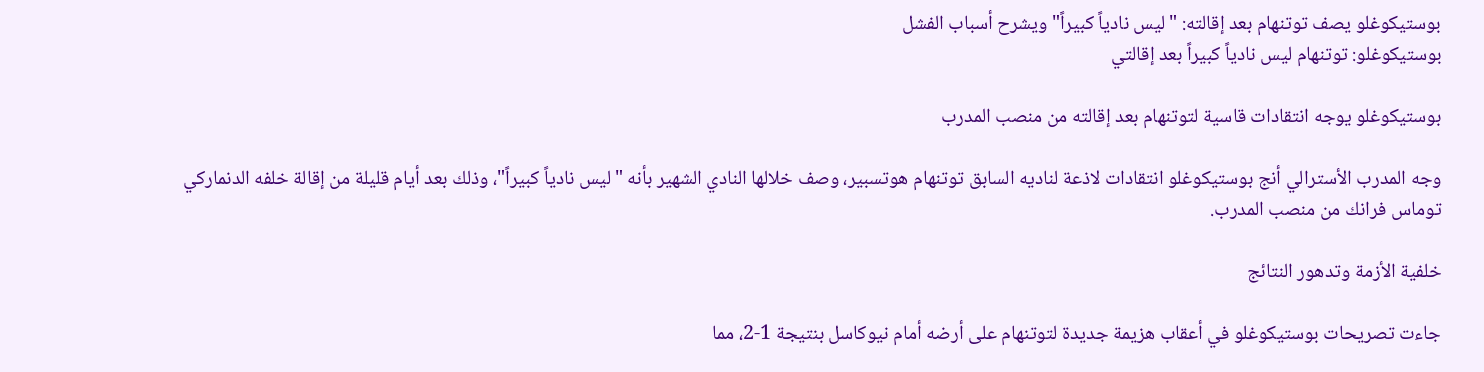بوستيكوغلو يصف توتنهام بعد إقالته: "ليس نادياً كبيراً" ويشرح أسباب الفشل
بوستيكوغلو: توتنهام ليس نادياً كبيراً بعد إقالتي

بوستيكوغلو يوجه انتقادات قاسية لتوتنهام بعد إقالته من منصب المدرب

وجه المدرب الأسترالي أنج بوستيكوغلو انتقادات لاذعة لناديه السابق توتنهام هوتسبير، وصف خلالها النادي الشهير بأنه "ليس نادياً كبيراً"، وذلك بعد أيام قليلة من إقالة خلفه الدنماركي توماس فرانك من منصب المدرب.

خلفية الأزمة وتدهور النتائج

جاءت تصريحات بوستيكوغلو في أعقاب هزيمة جديدة لتوتنهام على أرضه أمام نيوكاسل بنتيجة 1-2، مما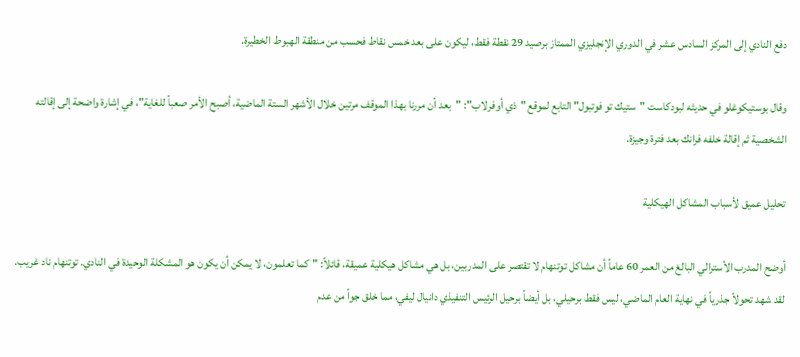دفع النادي إلى المركز السادس عشر في الدوري الإنجليزي الممتاز برصيد 29 نقطة فقط، ليكون على بعد خمس نقاط فحسب من منطقة الهبوط الخطيرة.

وقال بوستيكوغلو في حديثه لبودكاست "ستيك تو فوتبول" التابع لموقع "ذي أوفرلاب": "بعد أن مررنا بهذا الموقف مرتين خلال الأشهر الستة الماضية، أصبح الأمر صعباً للغاية"، في إشارة واضحة إلى إقالته الشخصية ثم إقالة خلفه فرانك بعد فترة وجيزة.

تحليل عميق لأسباب المشاكل الهيكلية

أوضح المدرب الأسترالي البالغ من العمر 60 عاماً أن مشاكل توتنهام لا تقتصر على المدربين، بل هي مشاكل هيكلية عميقة، قائلاً: "كما تعلمون، لا يمكن أن يكون هو المشكلة الوحيدة في النادي. توتنهام ناد غريب. لقد شهد تحولاً جذرياً في نهاية العام الماضي، ليس فقط برحيلي، بل أيضاً برحيل الرئيس التنفيذي دانيال ليفي، مما خلق جواً من عدم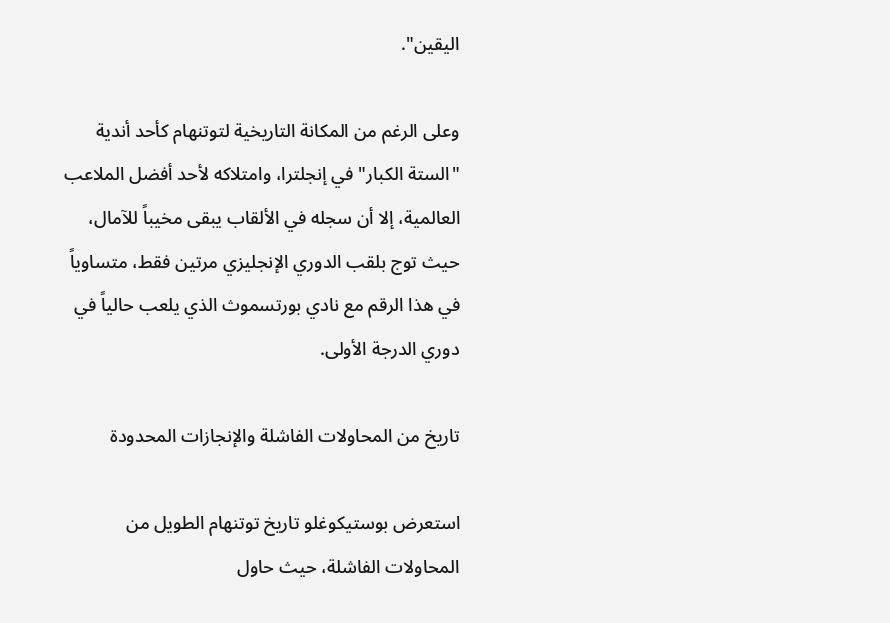اليقين".

وعلى الرغم من المكانة التاريخية لتوتنهام كأحد أندية "الستة الكبار" في إنجلترا، وامتلاكه لأحد أفضل الملاعب العالمية، إلا أن سجله في الألقاب يبقى مخيباً للآمال، حيث توج بلقب الدوري الإنجليزي مرتين فقط، متساوياً في هذا الرقم مع نادي بورتسموث الذي يلعب حالياً في دوري الدرجة الأولى.

تاريخ من المحاولات الفاشلة والإنجازات المحدودة

استعرض بوستيكوغلو تاريخ توتنهام الطويل من المحاولات الفاشلة، حيث حاول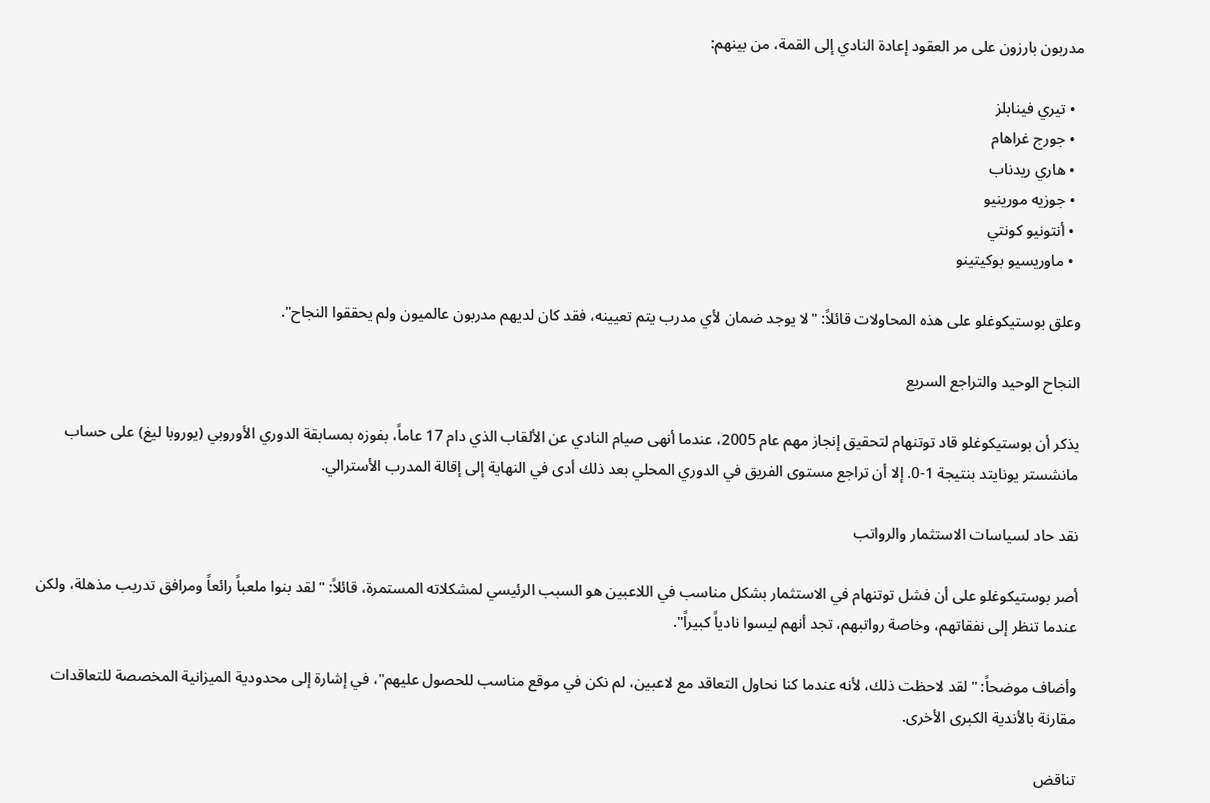مدربون بارزون على مر العقود إعادة النادي إلى القمة، من بينهم:

  • تيري فينابلز
  • جورج غراهام
  • هاري ريدناب
  • جوزيه مورينيو
  • أنتونيو كونتي
  • ماوريسيو بوكيتينو

وعلق بوستيكوغلو على هذه المحاولات قائلاً: "لا يوجد ضمان لأي مدرب يتم تعيينه، فقد كان لديهم مدربون عالميون ولم يحققوا النجاح".

النجاح الوحيد والتراجع السريع

يذكر أن بوستيكوغلو قاد توتنهام لتحقيق إنجاز مهم عام 2005، عندما أنهى صيام النادي عن الألقاب الذي دام 17 عاماً، بفوزه بمسابقة الدوري الأوروبي (يوروبا ليغ) على حساب مانشستر يونايتد بنتيجة 1-0. إلا أن تراجع مستوى الفريق في الدوري المحلي بعد ذلك أدى في النهاية إلى إقالة المدرب الأسترالي.

نقد حاد لسياسات الاستثمار والرواتب

أصر بوستيكوغلو على أن فشل توتنهام في الاستثمار بشكل مناسب في اللاعبين هو السبب الرئيسي لمشكلاته المستمرة، قائلاً: "لقد بنوا ملعباً رائعاً ومرافق تدريب مذهلة، ولكن عندما تنظر إلى نفقاتهم، وخاصة رواتبهم، تجد أنهم ليسوا نادياً كبيراً".

وأضاف موضحاً: "لقد لاحظت ذلك، لأنه عندما كنا نحاول التعاقد مع لاعبين، لم نكن في موقع مناسب للحصول عليهم"، في إشارة إلى محدودية الميزانية المخصصة للتعاقدات مقارنة بالأندية الكبرى الأخرى.

تناقض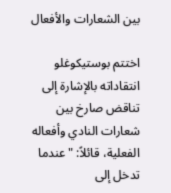بين الشعارات والأفعال

اختتم بوستيكوغلو انتقاداته بالإشارة إلى تناقض صارخ بين شعارات النادي وأفعاله الفعلية، قائلاً: "عندما تدخل إلى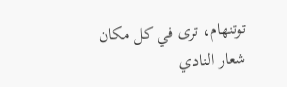توتنهام، ترى في كل مكان شعار النادي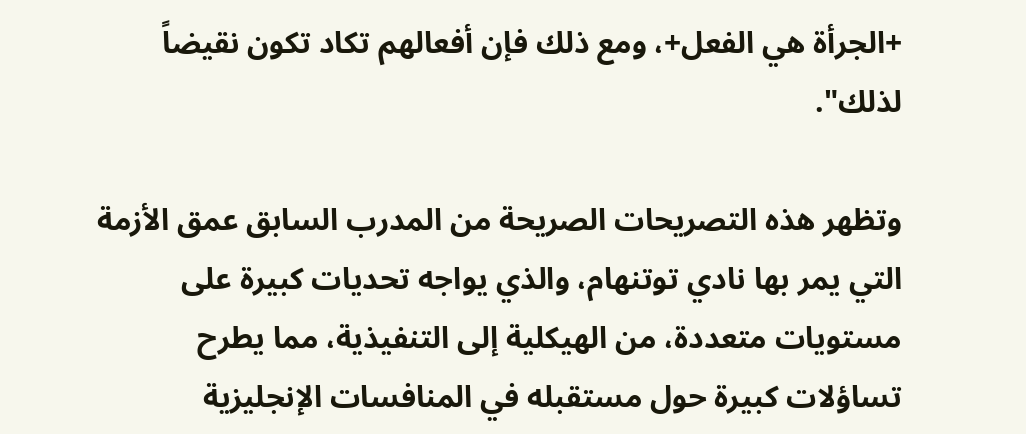+الجرأة هي الفعل+، ومع ذلك فإن أفعالهم تكاد تكون نقيضاً لذلك".

وتظهر هذه التصريحات الصريحة من المدرب السابق عمق الأزمة التي يمر بها نادي توتنهام، والذي يواجه تحديات كبيرة على مستويات متعددة، من الهيكلية إلى التنفيذية، مما يطرح تساؤلات كبيرة حول مستقبله في المنافسات الإنجليزية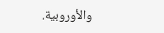والأوروبية.